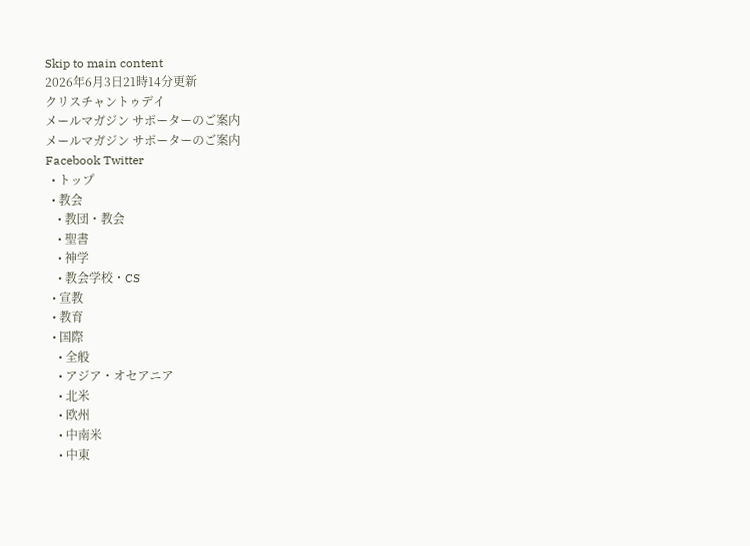Skip to main content
2026年6月3日21時14分更新
クリスチャントゥデイ
メールマガジン サポーターのご案内
メールマガジン サポーターのご案内
Facebook Twitter
  • トップ
  • 教会
    • 教団・教会
    • 聖書
    • 神学
    • 教会学校・CS
  • 宣教
  • 教育
  • 国際
    • 全般
    • アジア・オセアニア
    • 北米
    • 欧州
    • 中南米
    • 中東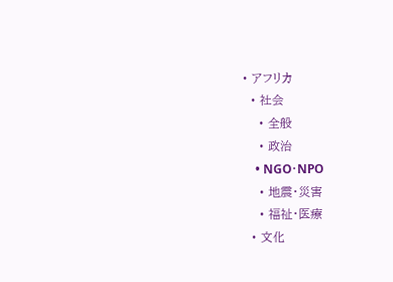• アフリカ
  • 社会
    • 全般
    • 政治
    • NGO・NPO
    • 地震・災害
    • 福祉・医療
  • 文化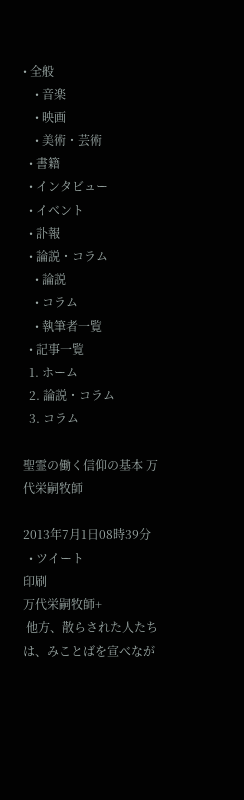• 全般
    • 音楽
    • 映画
    • 美術・芸術
  • 書籍
  • インタビュー
  • イベント
  • 訃報
  • 論説・コラム
    • 論説
    • コラム
    • 執筆者一覧
  • 記事一覧
  1. ホーム
  2. 論説・コラム
  3. コラム

聖霊の働く信仰の基本 万代栄嗣牧師

2013年7月1日08時39分
  • ツイート
印刷
万代栄嗣牧師+
 他方、散らされた人たちは、みことばを宣べなが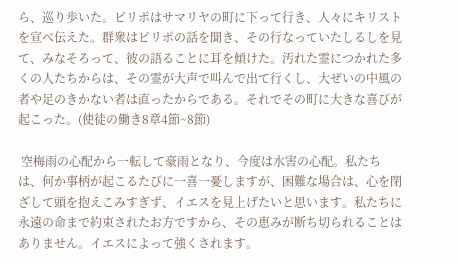ら、巡り歩いた。ピリポはサマリヤの町に下って行き、人々にキリストを宣べ伝えた。群衆はピリポの話を聞き、その行なっていたしるしを見て、みなそろって、彼の語ることに耳を傾けた。汚れた霊につかれた多くの人たちからは、その霊が大声で叫んで出て行くし、大ぜいの中風の者や足のきかない者は直ったからである。それでその町に大きな喜びが起こった。(使徒の働き8章4節~8節)

 空梅雨の心配から一転して豪雨となり、今度は水害の心配。私たちは、何か事柄が起こるたびに一喜一憂しますが、困難な場合は、心を閉ざして頭を抱えこみすぎず、イエスを見上げたいと思います。私たちに永遠の命まで約束されたお方ですから、その恵みが断ち切られることはありません。イエスによって強くされます。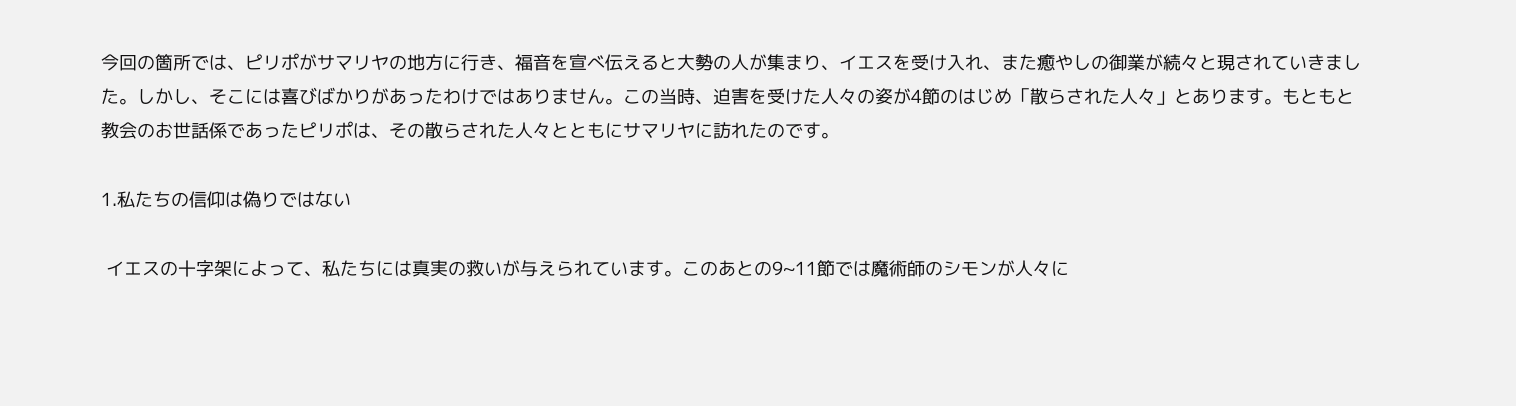今回の箇所では、ピリポがサマリヤの地方に行き、福音を宣べ伝えると大勢の人が集まり、イエスを受け入れ、また癒やしの御業が続々と現されていきました。しかし、そこには喜びばかりがあったわけではありません。この当時、迫害を受けた人々の姿が4節のはじめ「散らされた人々」とあります。もともと教会のお世話係であったピリポは、その散らされた人々とともにサマリヤに訪れたのです。

1.私たちの信仰は偽りではない

 イエスの十字架によって、私たちには真実の救いが与えられています。このあとの9~11節では魔術師のシモンが人々に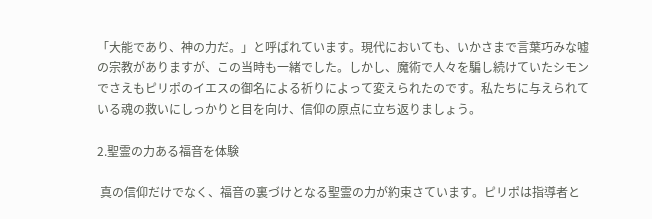「大能であり、神の力だ。」と呼ばれています。現代においても、いかさまで言葉巧みな嘘の宗教がありますが、この当時も一緒でした。しかし、魔術で人々を騙し続けていたシモンでさえもピリポのイエスの御名による祈りによって変えられたのです。私たちに与えられている魂の救いにしっかりと目を向け、信仰の原点に立ち返りましょう。

2.聖霊の力ある福音を体験

 真の信仰だけでなく、福音の裏づけとなる聖霊の力が約束さています。ピリポは指導者と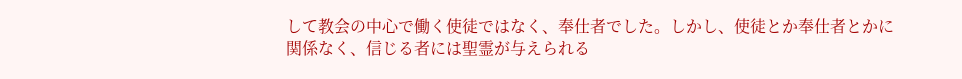して教会の中心で働く使徒ではなく、奉仕者でした。しかし、使徒とか奉仕者とかに関係なく、信じる者には聖霊が与えられる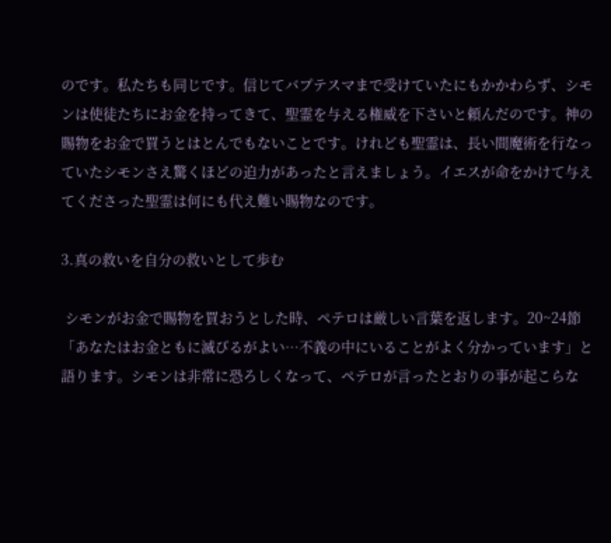のです。私たちも同じです。信じてバプテスマまで受けていたにもかかわらず、シモンは使徒たちにお金を持ってきて、聖霊を与える権威を下さいと頼んだのです。神の賜物をお金で買うとはとんでもないことです。けれども聖霊は、長い間魔術を行なっていたシモンさえ驚くほどの迫力があったと言えましょう。イエスが命をかけて与えてくださった聖霊は何にも代え難い賜物なのです。

3.真の救いを自分の救いとして歩む

 シモンがお金で賜物を買おうとした時、ペテロは厳しい言葉を返します。20~24節「あなたはお金ともに滅びるがよい…不義の中にいることがよく分かっています」と語ります。シモンは非常に恐ろしくなって、ペテロが言ったとおりの事が起こらな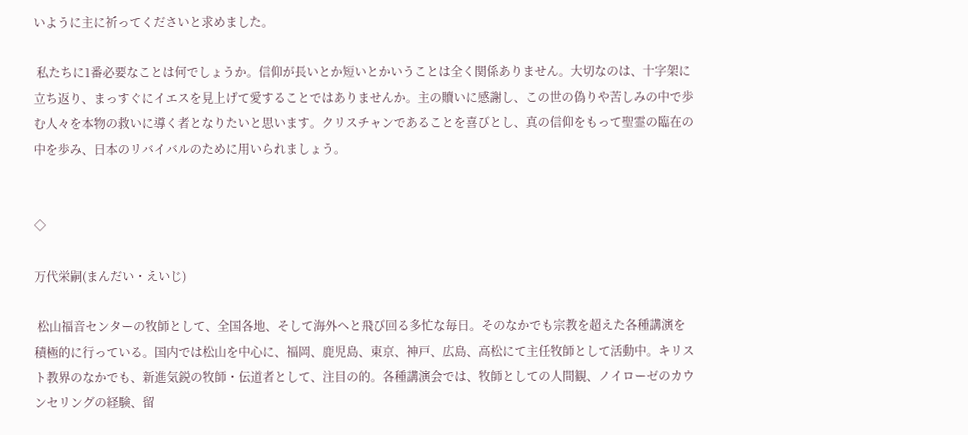いように主に祈ってくださいと求めました。

 私たちに1番必要なことは何でしょうか。信仰が長いとか短いとかいうことは全く関係ありません。大切なのは、十字架に立ち返り、まっすぐにイエスを見上げて愛することではありませんか。主の贖いに感謝し、この世の偽りや苦しみの中で歩む人々を本物の救いに導く者となりたいと思います。クリスチャンであることを喜びとし、真の信仰をもって聖霊の臨在の中を歩み、日本のリバイバルのために用いられましょう。


◇

万代栄嗣(まんだい・えいじ)

 松山福音センターの牧師として、全国各地、そして海外へと飛び回る多忙な毎日。そのなかでも宗教を超えた各種講演を積極的に行っている。国内では松山を中心に、福岡、鹿児島、東京、神戸、広島、高松にて主任牧師として活動中。キリスト教界のなかでも、新進気鋭の牧師・伝道者として、注目の的。各種講演会では、牧師としての人間観、ノイローゼのカウンセリングの経験、留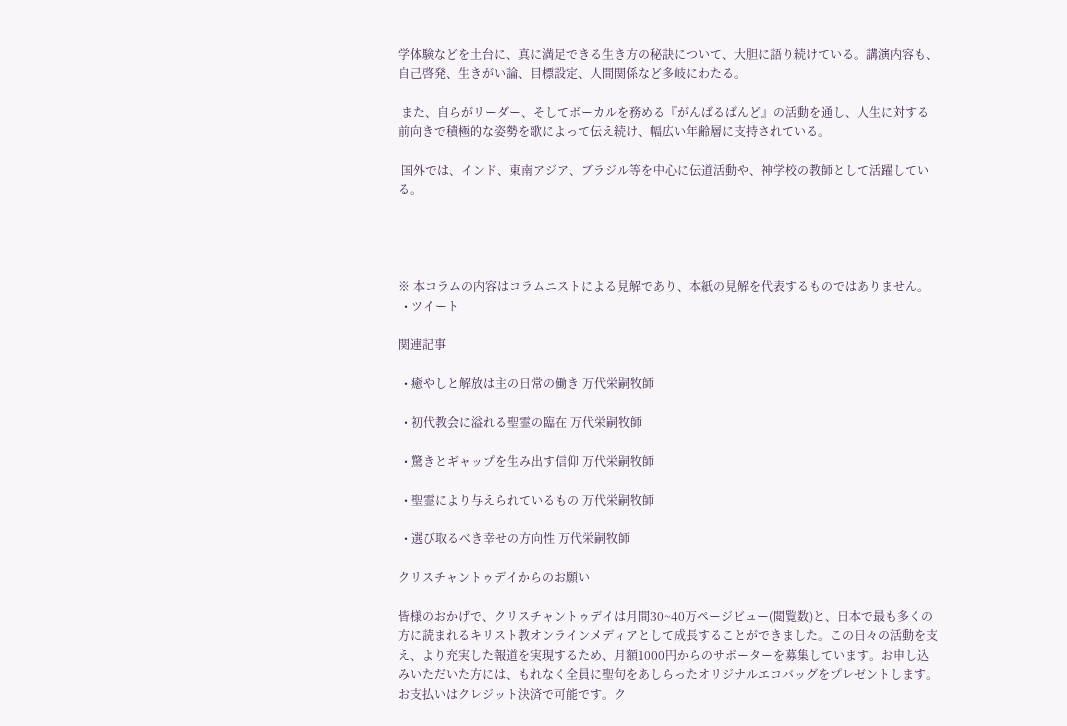学体験などを土台に、真に満足できる生き方の秘訣について、大胆に語り続けている。講演内容も、自己啓発、生きがい論、目標設定、人間関係など多岐にわたる。

 また、自らがリーダー、そしてボーカルを務める『がんばるばんど』の活動を通し、人生に対する前向きで積極的な姿勢を歌によって伝え続け、幅広い年齢層に支持されている。

 国外では、インド、東南アジア、ブラジル等を中心に伝道活動や、神学校の教師として活躍している。




※ 本コラムの内容はコラムニストによる見解であり、本紙の見解を代表するものではありません。
  • ツイート

関連記事

  • 癒やしと解放は主の日常の働き 万代栄嗣牧師

  • 初代教会に溢れる聖霊の臨在 万代栄嗣牧師

  • 驚きとギャップを生み出す信仰 万代栄嗣牧師

  • 聖霊により与えられているもの 万代栄嗣牧師

  • 選び取るべき幸せの方向性 万代栄嗣牧師

クリスチャントゥデイからのお願い

皆様のおかげで、クリスチャントゥデイは月間30~40万ページビュー(閲覧数)と、日本で最も多くの方に読まれるキリスト教オンラインメディアとして成長することができました。この日々の活動を支え、より充実した報道を実現するため、月額1000円からのサポーターを募集しています。お申し込みいただいた方には、もれなく全員に聖句をあしらったオリジナルエコバッグをプレゼントします。お支払いはクレジット決済で可能です。ク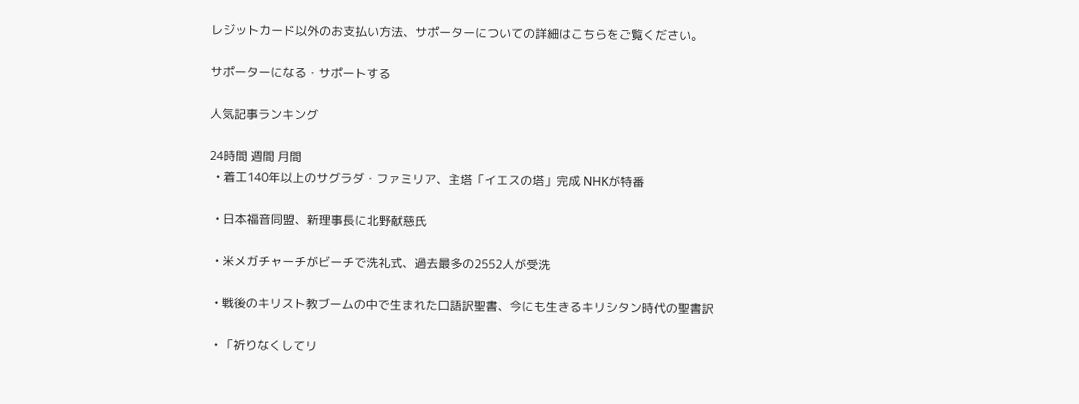レジットカード以外のお支払い方法、サポーターについての詳細はこちらをご覧ください。

サポーターになる・サポートする

人気記事ランキング

24時間 週間 月間
  • 着工140年以上のサグラダ・ファミリア、主塔「イエスの塔」完成 NHKが特番

  • 日本福音同盟、新理事長に北野献慈氏

  • 米メガチャーチがビーチで洗礼式、過去最多の2552人が受洗

  • 戦後のキリスト教ブームの中で生まれた口語訳聖書、今にも生きるキリシタン時代の聖書訳

  • 「祈りなくしてリ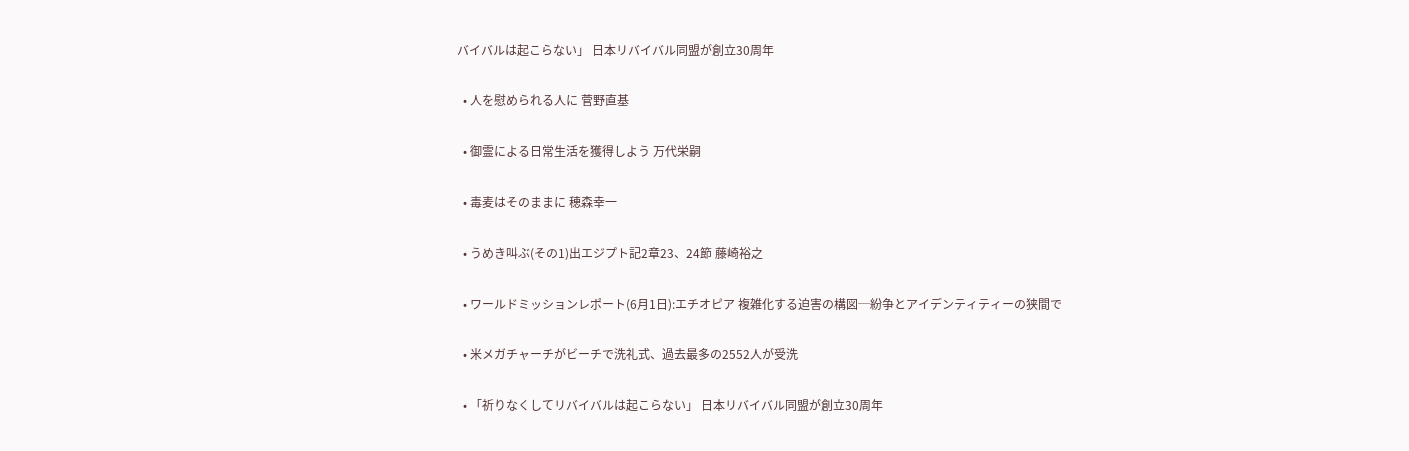バイバルは起こらない」 日本リバイバル同盟が創立30周年

  • 人を慰められる人に 菅野直基

  • 御霊による日常生活を獲得しよう 万代栄嗣

  • 毒麦はそのままに 穂森幸一

  • うめき叫ぶ(その1)出エジプト記2章23、24節 藤崎裕之

  • ワールドミッションレポート(6月1日):エチオピア 複雑化する迫害の構図─紛争とアイデンティティーの狭間で

  • 米メガチャーチがビーチで洗礼式、過去最多の2552人が受洗

  • 「祈りなくしてリバイバルは起こらない」 日本リバイバル同盟が創立30周年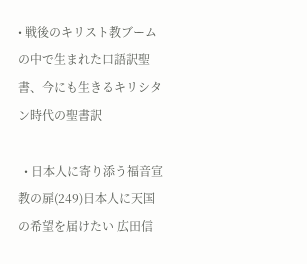• 戦後のキリスト教ブームの中で生まれた口語訳聖書、今にも生きるキリシタン時代の聖書訳

  • 日本人に寄り添う福音宣教の扉(249)日本人に天国の希望を届けたい 広田信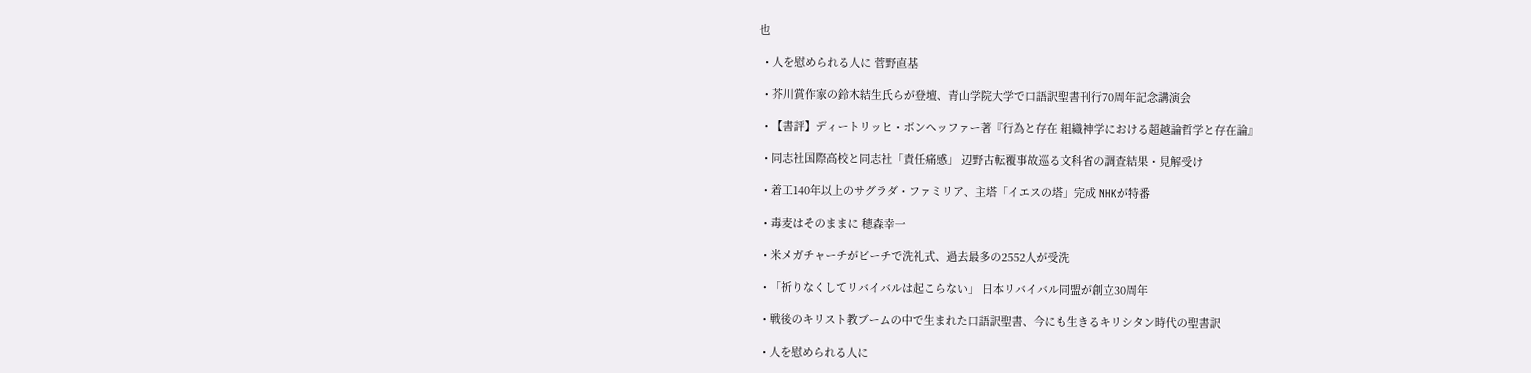也

  • 人を慰められる人に 菅野直基

  • 芥川賞作家の鈴木結生氏らが登壇、青山学院大学で口語訳聖書刊行70周年記念講演会

  • 【書評】ディートリッヒ・ボンヘッファー著『行為と存在 組織神学における超越論哲学と存在論』

  • 同志社国際高校と同志社「責任痛感」 辺野古転覆事故巡る文科省の調査結果・見解受け

  • 着工140年以上のサグラダ・ファミリア、主塔「イエスの塔」完成 NHKが特番

  • 毒麦はそのままに 穂森幸一

  • 米メガチャーチがビーチで洗礼式、過去最多の2552人が受洗

  • 「祈りなくしてリバイバルは起こらない」 日本リバイバル同盟が創立30周年

  • 戦後のキリスト教ブームの中で生まれた口語訳聖書、今にも生きるキリシタン時代の聖書訳

  • 人を慰められる人に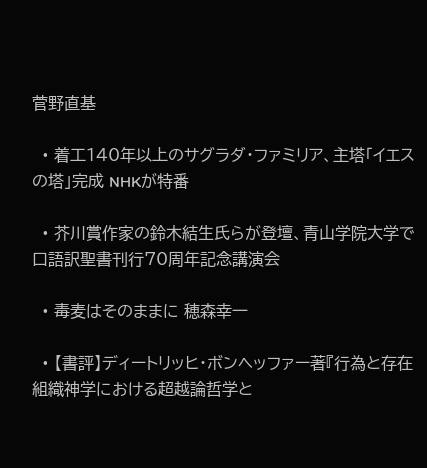菅野直基

  • 着工140年以上のサグラダ・ファミリア、主塔「イエスの塔」完成 NHKが特番

  • 芥川賞作家の鈴木結生氏らが登壇、青山学院大学で口語訳聖書刊行70周年記念講演会

  • 毒麦はそのままに 穂森幸一

  • 【書評】ディートリッヒ・ボンヘッファー著『行為と存在 組織神学における超越論哲学と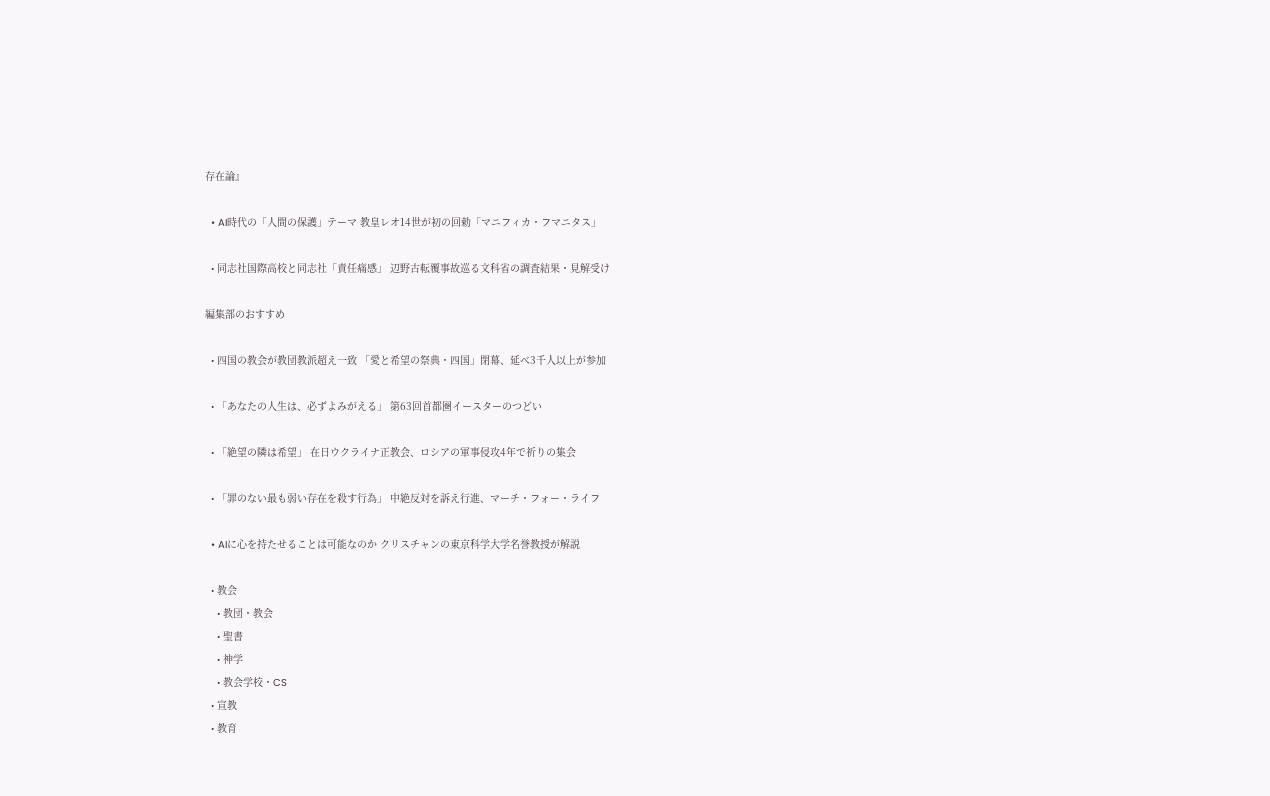存在論』

  • AI時代の「人間の保護」テーマ 教皇レオ14世が初の回勅「マニフィカ・フマニタス」

  • 同志社国際高校と同志社「責任痛感」 辺野古転覆事故巡る文科省の調査結果・見解受け

編集部のおすすめ

  • 四国の教会が教団教派超え一致 「愛と希望の祭典・四国」閉幕、延べ3千人以上が参加

  • 「あなたの人生は、必ずよみがえる」 第63回首都圏イースターのつどい

  • 「絶望の隣は希望」 在日ウクライナ正教会、ロシアの軍事侵攻4年で祈りの集会

  • 「罪のない最も弱い存在を殺す行為」 中絶反対を訴え行進、マーチ・フォー・ライフ

  • AIに心を持たせることは可能なのか クリスチャンの東京科学大学名誉教授が解説

  • 教会
    • 教団・教会
    • 聖書
    • 神学
    • 教会学校・CS
  • 宣教
  • 教育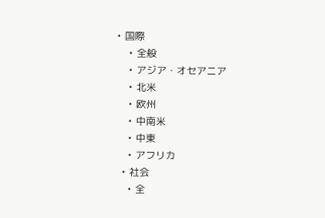• 国際
    • 全般
    • アジア・オセアニア
    • 北米
    • 欧州
    • 中南米
    • 中東
    • アフリカ
  • 社会
    • 全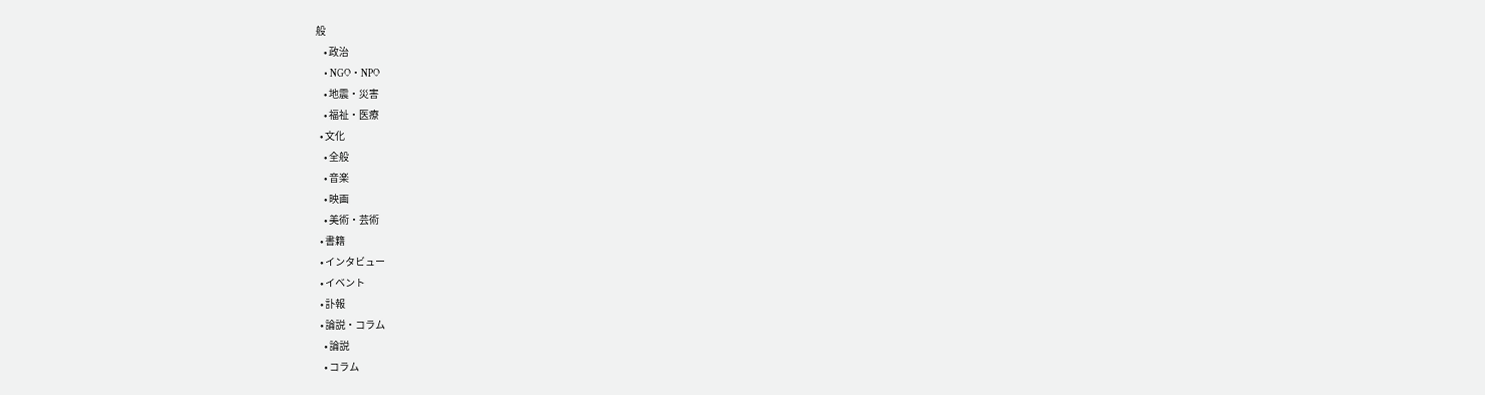般
    • 政治
    • NGO・NPO
    • 地震・災害
    • 福祉・医療
  • 文化
    • 全般
    • 音楽
    • 映画
    • 美術・芸術
  • 書籍
  • インタビュー
  • イベント
  • 訃報
  • 論説・コラム
    • 論説
    • コラム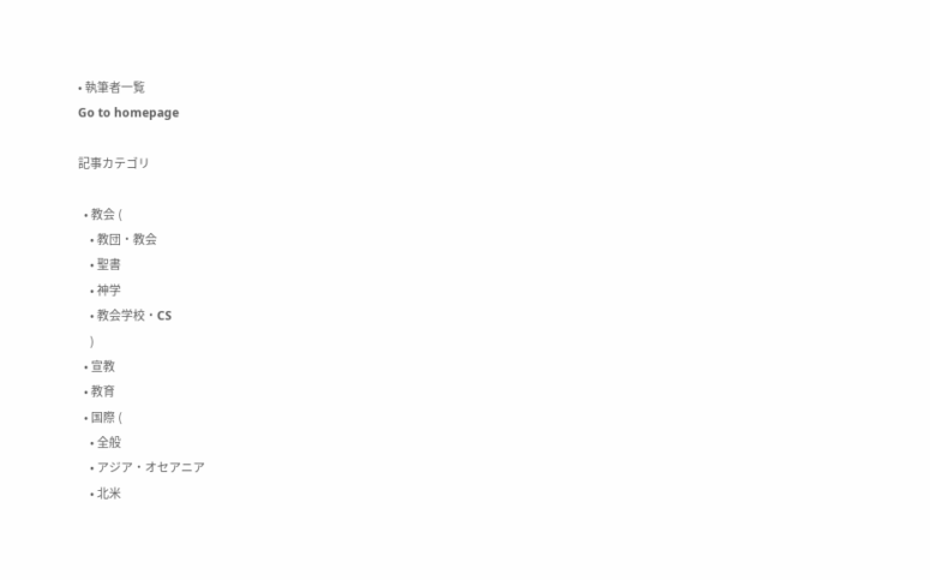• 執筆者一覧
Go to homepage

記事カテゴリ

  • 教会 (
    • 教団・教会
    • 聖書
    • 神学
    • 教会学校・CS
    )
  • 宣教
  • 教育
  • 国際 (
    • 全般
    • アジア・オセアニア
    • 北米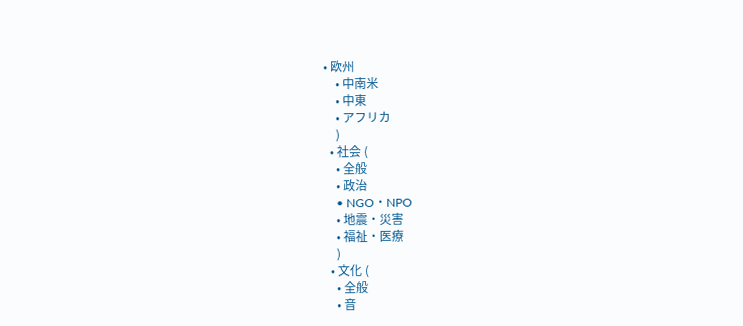• 欧州
    • 中南米
    • 中東
    • アフリカ
    )
  • 社会 (
    • 全般
    • 政治
    • NGO・NPO
    • 地震・災害
    • 福祉・医療
    )
  • 文化 (
    • 全般
    • 音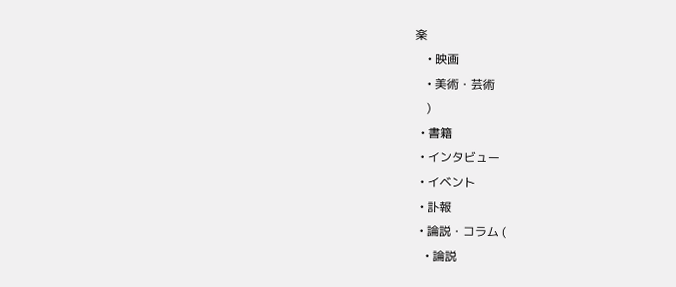楽
    • 映画
    • 美術・芸術
    )
  • 書籍
  • インタビュー
  • イベント
  • 訃報
  • 論説・コラム (
    • 論説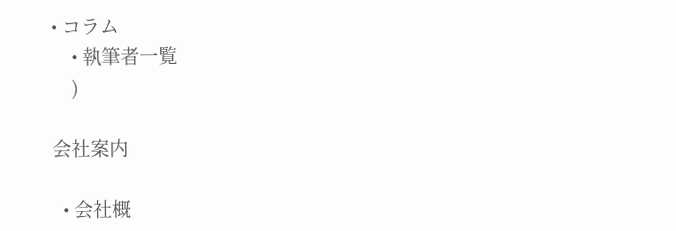• コラム
    • 執筆者一覧
    )

会社案内

  • 会社概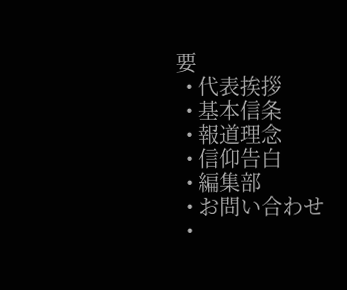要
  • 代表挨拶
  • 基本信条
  • 報道理念
  • 信仰告白
  • 編集部
  • お問い合わせ
  •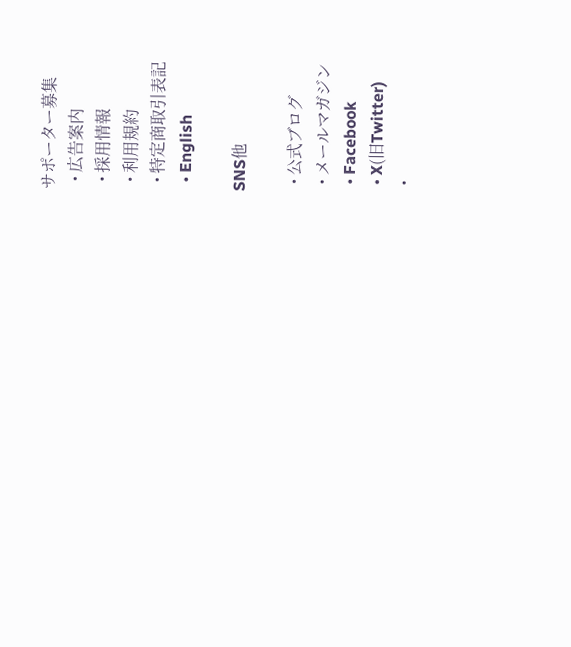サポーター募集
  • 広告案内
  • 採用情報
  • 利用規約
  • 特定商取引表記
  • English

SNS他

  • 公式ブログ
  • メールマガジン
  • Facebook
  • X(旧Twitter)
  •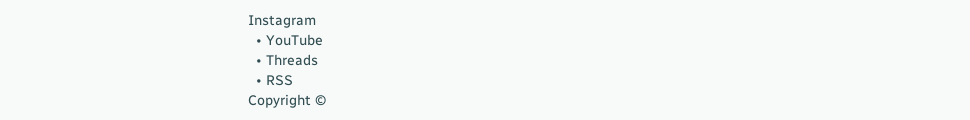Instagram
  • YouTube
  • Threads
  • RSS
Copyright ©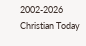2002-2026 Christian Today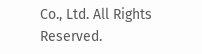Co., Ltd. All Rights Reserved.